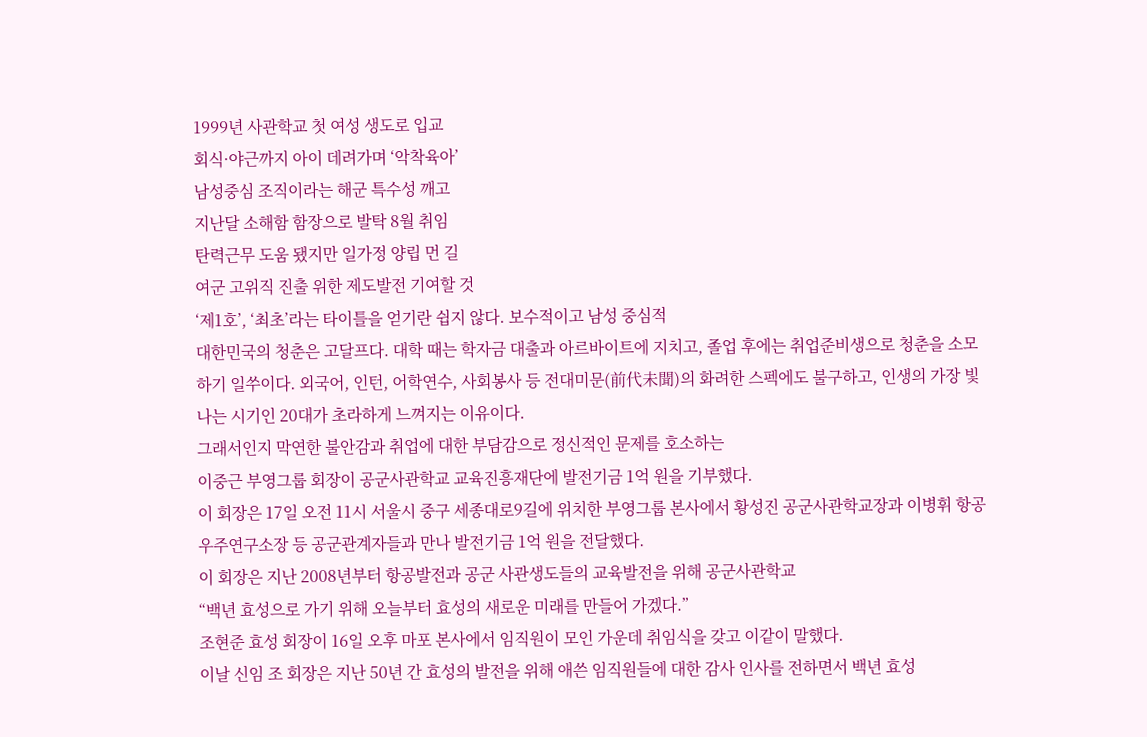1999년 사관학교 첫 여성 생도로 입교
회식·야근까지 아이 데려가며 ‘악착육아’
남성중심 조직이라는 해군 특수성 깨고
지난달 소해함 함장으로 발탁 8월 취임
탄력근무 도움 됐지만 일가정 양립 먼 길
여군 고위직 진출 위한 제도발전 기여할 것
‘제1호’, ‘최초’라는 타이틀을 얻기란 쉽지 않다. 보수적이고 남성 중심적
대한민국의 청춘은 고달프다. 대학 때는 학자금 대출과 아르바이트에 지치고, 졸업 후에는 취업준비생으로 청춘을 소모하기 일쑤이다. 외국어, 인턴, 어학연수, 사회봉사 등 전대미문(前代未聞)의 화려한 스펙에도 불구하고, 인생의 가장 빛나는 시기인 20대가 초라하게 느껴지는 이유이다.
그래서인지 막연한 불안감과 취업에 대한 부담감으로 정신적인 문제를 호소하는
이중근 부영그룹 회장이 공군사관학교 교육진흥재단에 발전기금 1억 원을 기부했다.
이 회장은 17일 오전 11시 서울시 중구 세종대로9길에 위치한 부영그룹 본사에서 황성진 공군사관학교장과 이병휘 항공우주연구소장 등 공군관계자들과 만나 발전기금 1억 원을 전달했다.
이 회장은 지난 2008년부터 항공발전과 공군 사관생도들의 교육발전을 위해 공군사관학교
“백년 효성으로 가기 위해 오늘부터 효성의 새로운 미래를 만들어 가겠다.”
조현준 효성 회장이 16일 오후 마포 본사에서 임직원이 모인 가운데 취임식을 갖고 이같이 말했다.
이날 신임 조 회장은 지난 50년 간 효성의 발전을 위해 애쓴 임직원들에 대한 감사 인사를 전하면서 백년 효성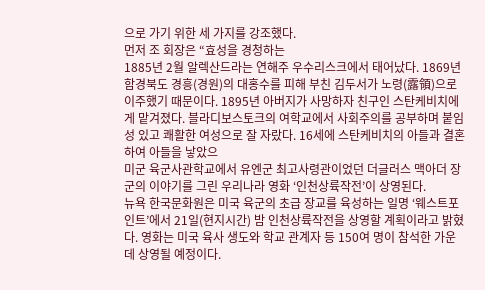으로 가기 위한 세 가지를 강조했다.
먼저 조 회장은 “효성을 경청하는
1885년 2월 알렉산드라는 연해주 우수리스크에서 태어났다. 1869년 함경북도 경흥(경원)의 대홍수를 피해 부친 김두서가 노령(露領)으로 이주했기 때문이다. 1895년 아버지가 사망하자 친구인 스탄케비치에게 맡겨졌다. 블라디보스토크의 여학교에서 사회주의를 공부하며 붙임성 있고 쾌활한 여성으로 잘 자랐다. 16세에 스탄케비치의 아들과 결혼하여 아들을 낳았으
미군 육군사관학교에서 유엔군 최고사령관이었던 더글러스 맥아더 장군의 이야기를 그린 우리나라 영화 ‘인천상륙작전’이 상영된다.
뉴욕 한국문화원은 미국 육군의 초급 장교를 육성하는 일명 ‘웨스트포인트’에서 21일(현지시간) 밤 인천상륙작전을 상영할 계획이라고 밝혔다. 영화는 미국 육사 생도와 학교 관계자 등 150여 명이 참석한 가운데 상영될 예정이다.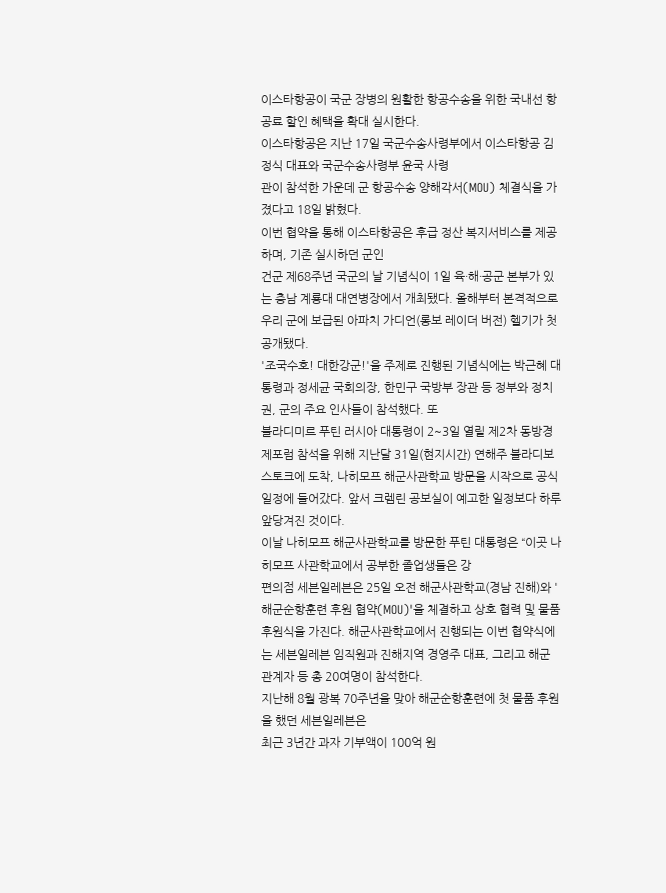이스타항공이 국군 장병의 원활한 항공수송을 위한 국내선 항공료 할인 혜택을 확대 실시한다.
이스타항공은 지난 17일 국군수송사령부에서 이스타항공 김정식 대표와 국군수송사령부 윤국 사령
관이 참석한 가운데 군 항공수송 양해각서(MOU) 체결식을 가졌다고 18일 밝혔다.
이번 협약을 통해 이스타항공은 후급 정산 복지서비스를 제공하며, 기존 실시하던 군인
건군 제68주년 국군의 날 기념식이 1일 육·해·공군 본부가 있는 충남 계룡대 대연병장에서 개최됐다. 올해부터 본격적으로 우리 군에 보급된 아파치 가디언(롱보 레이더 버전) 헬기가 첫 공개됐다.
'조국수호! 대한강군!'을 주제로 진행된 기념식에는 박근혜 대통령과 정세균 국회의장, 한민구 국방부 장관 등 정부와 정치권, 군의 주요 인사들이 참석했다. 또
블라디미르 푸틴 러시아 대통령이 2~3일 열릴 제2차 동방경제포럼 참석을 위해 지난달 31일(현지시간) 연해주 블라디보스토크에 도착, 나히모프 해군사관학교 방문을 시작으로 공식 일정에 들어갔다. 앞서 크렘린 공보실이 예고한 일정보다 하루 앞당겨진 것이다.
이날 나히모프 해군사관학교를 방문한 푸틴 대통령은 “이곳 나히모프 사관학교에서 공부한 졸업생들은 강
편의점 세븐일레븐은 25일 오전 해군사관학교(경남 진해)와 '해군순항훈련 후원 협약(MOU)'을 체결하고 상호 협력 및 물품 후원식을 가진다. 해군사관학교에서 진행되는 이번 협약식에는 세븐일레븐 임직원과 진해지역 경영주 대표, 그리고 해군 관계자 등 총 20여명이 참석한다.
지난해 8월 광복 70주년을 맞아 해군순항훈련에 첫 물품 후원을 했던 세븐일레븐은
최근 3년간 과자 기부액이 100억 원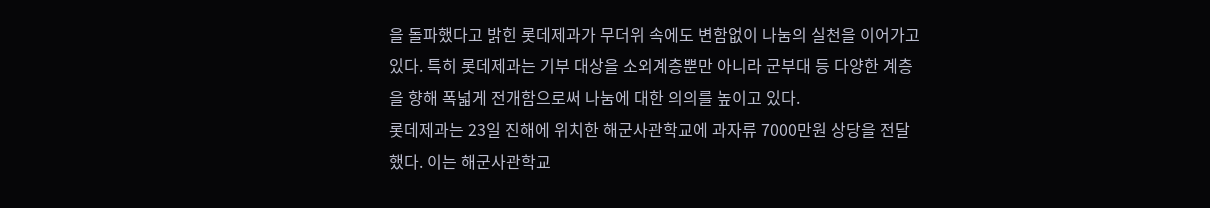을 돌파했다고 밝힌 롯데제과가 무더위 속에도 변함없이 나눔의 실천을 이어가고 있다. 특히 롯데제과는 기부 대상을 소외계층뿐만 아니라 군부대 등 다양한 계층을 향해 폭넓게 전개함으로써 나눔에 대한 의의를 높이고 있다.
롯데제과는 23일 진해에 위치한 해군사관학교에 과자류 7000만원 상당을 전달했다. 이는 해군사관학교